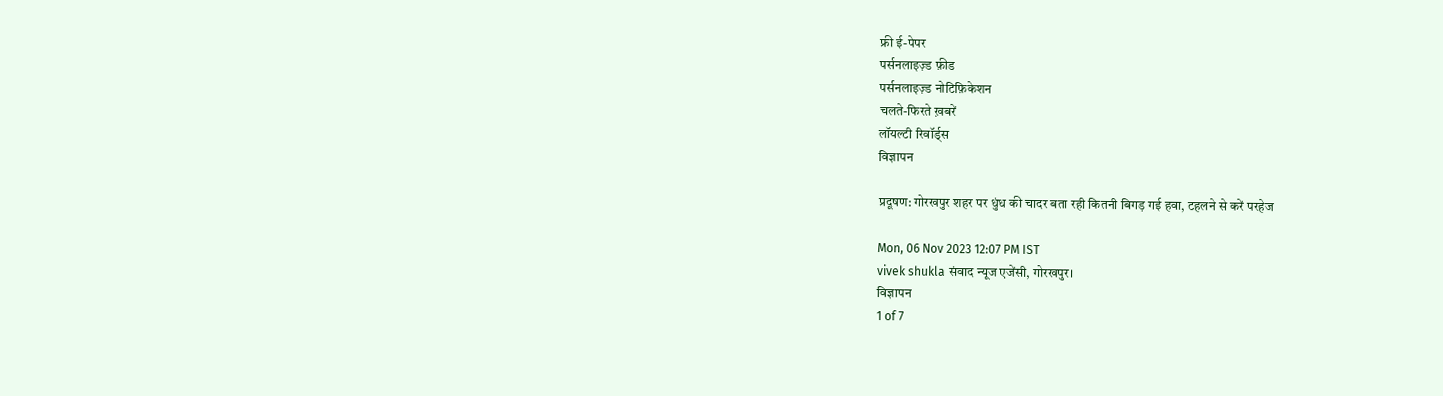फ्री ई-पेपर
पर्सनलाइज़्ड फ़ीड
पर्सनलाइज़्ड नोटिफ़िकेशन
चलते-फिरते ख़बरें
लॉयल्टी रिवॉर्ड्स
विज्ञापन

प्रदूषण: गोरखपुर शहर पर धुंध की चादर बता रही कितनी बिगड़ गई हवा, टहलने से करें परहेज

Mon, 06 Nov 2023 12:07 PM IST
vivek shukla संवाद न्यूज एजेंसी, गोरखपुर।
विज्ञापन
1 of 7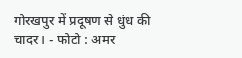गोरखपुर में प्रदूषण से धुंध की चादर। - फोटो : अमर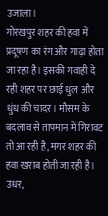उजाला।
गोरखपुर शहर की हवा में प्रदूषण का रंग और गाढ़ा होता जा रहा है। इसकी गवाही दे रही शहर पर छाई धुल और धुंध की चादर। मौसम के बदलाव से तापमान में गिरावट तो आ रही है, मगर शहर की हवा खराब होती जा रही है। उधर,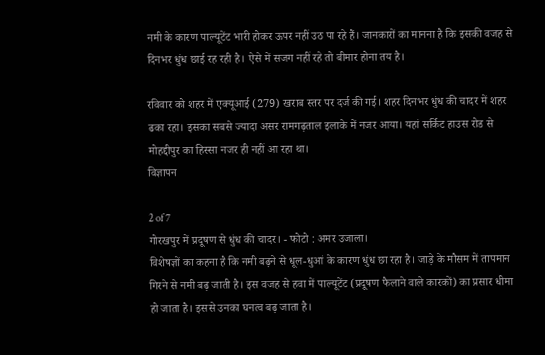नमी के कारण पाल्यूटेंट भारी होकर ऊपर नहीं उठ पा रहे हैं। जानकारों का मानना है कि इसकी वजह से दिनभर धुंध छाई रह रही है। ऐसे में सजग नहीं रहे तो बीमार होना तय है।

रविवार को शहर में एक्यूआई (279) खराब स्तर पर दर्ज की गई। शहर दिनभर धुंध की चादर में शहर ढका रहा। इसका सबसे ज्यादा असर रामगढ़ताल इलाके में नजर आया। यहां सर्किट हाउस रोड से मोहद्दीपुर का हिस्सा नजर ही नहीं आ रहा था।
विज्ञापन

2 of 7
गोरखपुर में प्रदूषण से धुंध की चादर। - फोटो : अमर उजाला।
विशेषज्ञों का कहना है कि नमी बढ़ने से धूल-धुआं के कारण धुंध छा रहा है। जाड़े के मौसम में तापमान गिरने से नमी बढ़ जाती है। इस वजह से हवा में पाल्यूटेंट (प्रदूषण फैलाने वाले कारकों) का प्रसार धीमा हो जाता है। इससे उनका घनत्व बढ़ जाता है।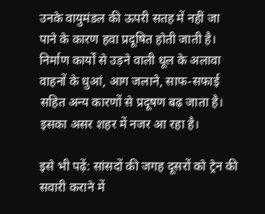उनके वायुमंडल की ऊपरी सतह में नहीं जा पाने के कारण हवा प्रदूषित होती जाती है। निर्माण कार्यों से उड़ने वाली धूल के अलावा वाहनों के धुआं, आग जलाने, साफ-सफाई सहित अन्य कारणों से प्रदूषण बढ़ जाता है। इसका असर शहर में नजर आ रहा है।

इसे भी पढ़ें: सांसदों की जगह दूसरों को ट्रेन की सवारी कराने में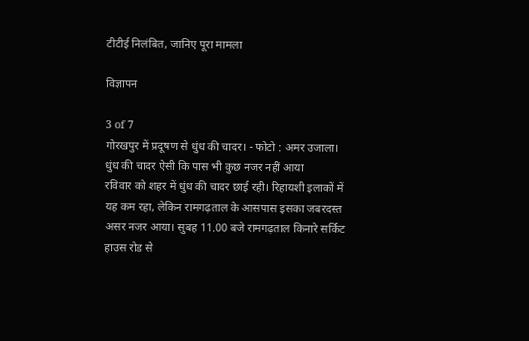टीटीई निलंबित, जानिए पूरा मामला

विज्ञापन

3 of 7
गोरखपुर में प्रदूषण से धुंध की चादर। - फोटो : अमर उजाला।
धुंध की चादर ऐसी कि पास भी कुछ नजर नहीं आया
रविवार को शहर में धुंध की चादर छाई रही। रिहायशी इलाकों में यह कम रहा, लेकिन रामगढ़ताल के आसपास इसका जबरदस्त असर नजर आया। सुबह 11.00 बजे रामगढ़ताल किनारे सर्किट हाउस रोड से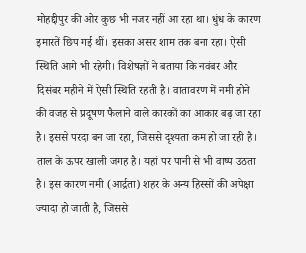मोहद्दीपुर की ओर कुछ भी नजर नहीं आ रहा था। धुंध के कारण इमारतें छिप गई थीं। इसका असर शाम तक बना रहा। ऐसी स्थिति आगे भी रहेगी। विशेषज्ञों ने बताया कि नवंबर और दिसंबर महीने में ऐसी स्थिति रहती है। वातावरण में नमी होने की वजह से प्रदूषण फैलाने वाले कारकों का आकार बढ़ जा रहा है। इससे परदा बन जा रहा, जिससे दृश्यता कम हो जा रही है। ताल के ऊपर खाली जगह है। यहां पर पानी से भी वाष्प उठता है। इस कारण नमी (आर्द्रता) शहर के अन्य हिस्सों की अपेक्षा ज्यादा हो जाती है, जिससे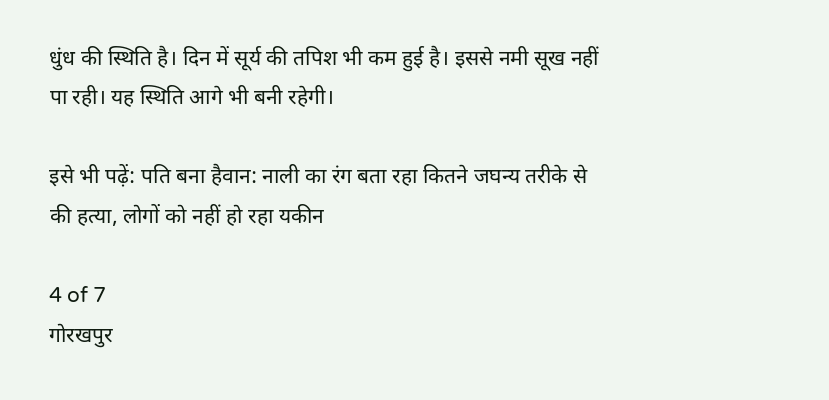धुंध की स्थिति है। दिन में सूर्य की तपिश भी कम हुई है। इससे नमी सूख नहीं पा रही। यह स्थिति आगे भी बनी रहेगी।

इसे भी पढ़ें: पति बना हैवान: नाली का रंग बता रहा कितने जघन्य तरीके से की हत्या, लोगों को नहीं हो रहा यकीन

4 of 7
गोरखपुर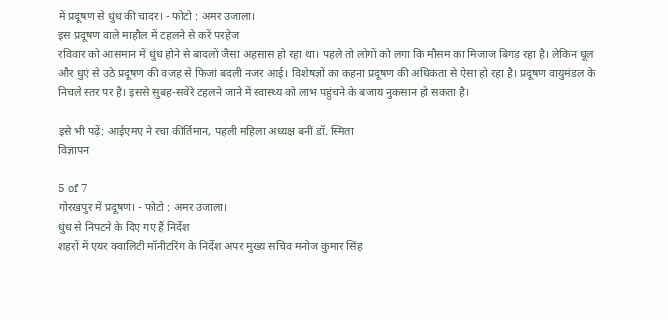में प्रदूषण से धुंध की चादर। - फोटो : अमर उजाला।
इस प्रदूषण वाले माहौल में टहलने से करें परहेज
रविवार को आसमान में धुंध होने से बादलों जैसा अहसास हो रहा था। पहले तो लोगों को लगा कि मौसम का मिजाज बिगड़ रहा है। लेकिन धूल और धुएं से उठे प्रदूषण की वजह से फिजां बदली नजर आई। विशेषज्ञों का कहना प्रदूषण की अधिकता से ऐसा हो रहा है। प्रदूषण वायुमंडल के निचले स्तर पर है। इससे सुबह-सवेरे टहलने जाने में स्वास्थ्य को लाभ पहुंचने के बजाय नुकसान हो सकता है।

इसे भी पढ़ें: आईएमए ने रचा कीर्तिमान, पहली महिला अध्यक्ष बनीं डॉ. स्मिता
विज्ञापन

5 of 7
गोरखपुर में प्रदूषण। - फोटो : अमर उजाला।
धुंध से निपटने के दिए गए हैं निर्देश
शहरों में एयर क्वालिटी मॉनीटरिंग के निर्देश अपर मुख्य सचिव मनोज कुमार सिंह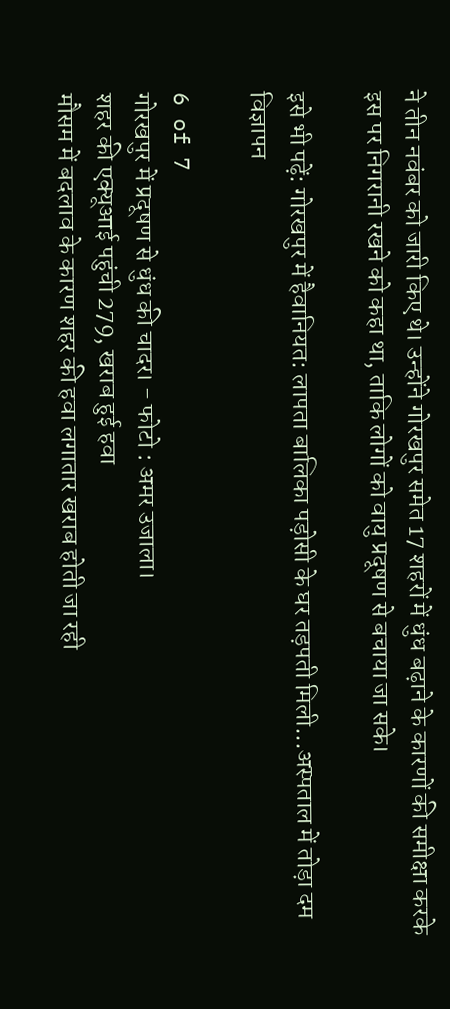ने तीन नवंबर को जारी किए थे। उन्होंने गोरखपुर समेत 17 शहरों में धुंध बढ़ाने के कारणों की समीक्षा करके इस पर निगरानी रखने को कहा था, ताकि लोगों को वायु प्रदूषण से बचाया जा सके।

इसे भी पढ़ें: गोरखपुर में हैवानियत: लापता बालिका पड़ोसी के घर तड़पती मिली...अस्पताल में तोड़ा दम
विज्ञापन

6 of 7
गोरखपुर में प्रदूषण से धुंध की चादर। - फोटो : अमर उजाला।
शहर की एक्यूआई पहुंची 279, खराब हुई हवा
मौसम में बदलाव के कारण शहर की हवा लगातार खराब होती जा रही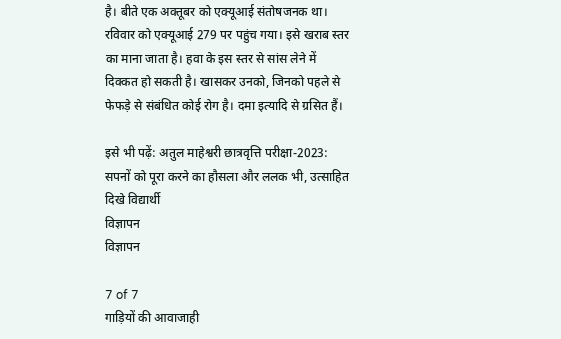है। बीते एक अक्तूबर को एक्यूआई संतोषजनक था। रविवार को एक्यूआई 279 पर पहुंच गया। इसे खराब स्तर का माना जाता है। हवा के इस स्तर से सांस लेने में दिक्कत हो सकती है। खासकर उनको, जिनको पहले से फेफड़े से संबंधित कोई रोग है। दमा इत्यादि से ग्रसित हैं।

इसे भी पढ़ें: अतुल माहेश्वरी छात्रवृत्ति परीक्षा-2023: सपनों को पूरा करने का हौसला और ललक भी, उत्साहित दिखे विद्यार्थी
विज्ञापन
विज्ञापन

7 of 7
गाड़ियों की आवाजाही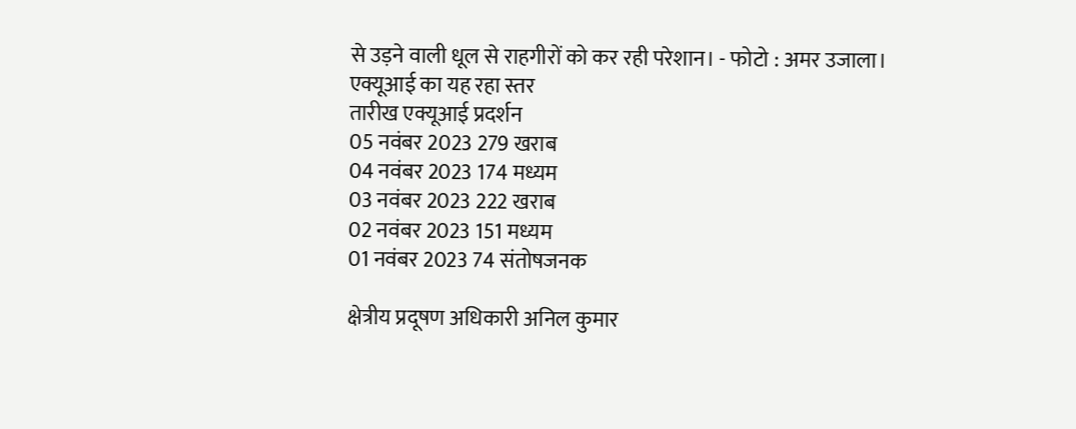से उड़ने वाली धूल से राहगीरों को कर रही परेशान। - फोटो : अमर उजाला।
एक्यूआई का यह रहा स्तर
तारीख एक्यूआई प्रदर्शन
05 नवंबर 2023 279 खराब
04 नवंबर 2023 174 मध्यम
03 नवंबर 2023 222 खराब
02 नवंबर 2023 151 मध्यम
01 नवंबर 2023 74 संतोषजनक

क्षेत्रीय प्रदूषण अधिकारी अनिल कुमार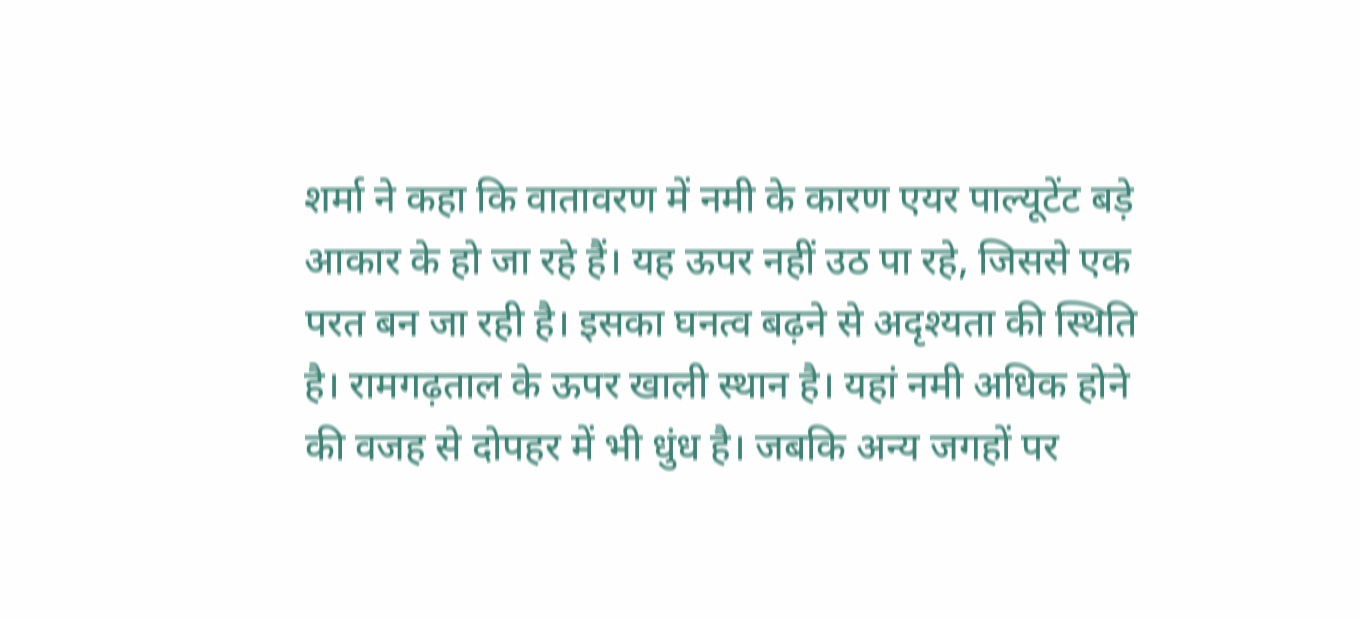शर्मा ने कहा कि वातावरण में नमी के कारण एयर पाल्यूटेंट बड़े आकार के हो जा रहे हैं। यह ऊपर नहीं उठ पा रहे, जिससे एक परत बन जा रही है। इसका घनत्व बढ़ने से अदृश्यता की स्थिति है। रामगढ़ताल के ऊपर खाली स्थान है। यहां नमी अधिक होने की वजह से दोपहर में भी धुंध है। जबकि अन्य जगहों पर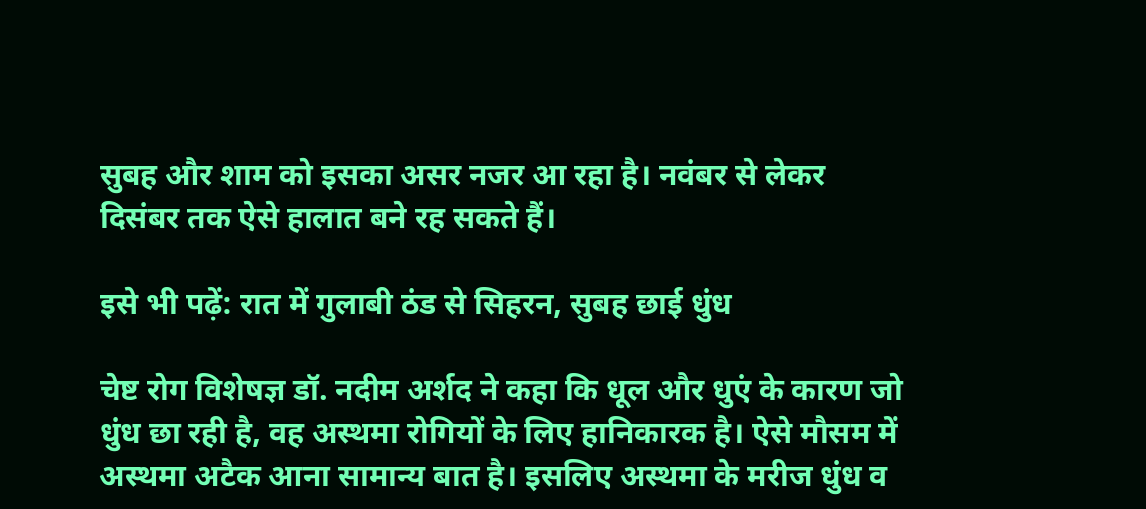सुबह और शाम को इसका असर नजर आ रहा है। नवंबर से लेकर दिसंबर तक ऐसे हालात बने रह सकते हैं।

इसे भी पढ़ें: रात में गुलाबी ठंड से सिहरन, सुबह छाई धुंध

चेष्ट रोग विशेषज्ञ डॉ. नदीम अर्शद ने कहा कि धूल और धुएं के कारण जो धुंध छा रही है, वह अस्थमा रोगियों के लिए हानिकारक है। ऐसे मौसम में अस्थमा अटैक आना सामान्य बात है। इसलिए अस्थमा के मरीज धुंध व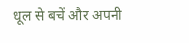धूल से बचें और अपनी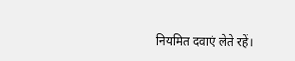नियमित दवाएं लेते रहें।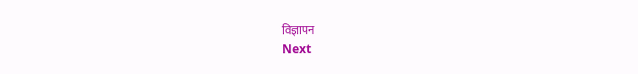विज्ञापन
Next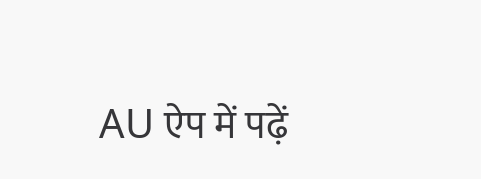AU ऐप में पढ़ें